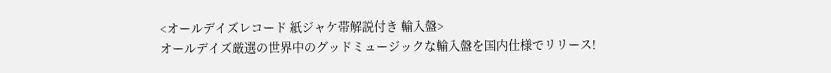<オールデイズレコード 紙ジャケ帯解説付き 輸入盤>
オールデイズ厳選の世界中のグッドミュージックな輸入盤を国内仕様でリリース!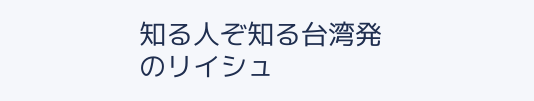知る人ぞ知る台湾発のリイシュ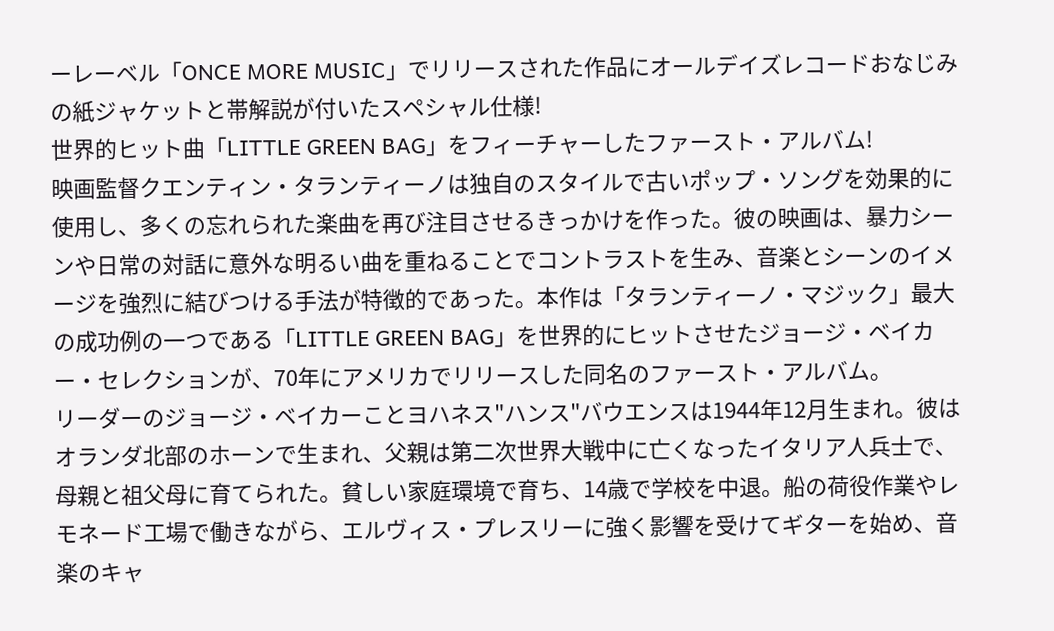ーレーベル「ONCE MORE MUSIC」でリリースされた作品にオールデイズレコードおなじみの紙ジャケットと帯解説が付いたスペシャル仕様!
世界的ヒット曲「LITTLE GREEN BAG」をフィーチャーしたファースト・アルバム!
映画監督クエンティン・タランティーノは独自のスタイルで古いポップ・ソングを効果的に使用し、多くの忘れられた楽曲を再び注目させるきっかけを作った。彼の映画は、暴力シーンや日常の対話に意外な明るい曲を重ねることでコントラストを生み、音楽とシーンのイメージを強烈に結びつける手法が特徴的であった。本作は「タランティーノ・マジック」最大の成功例の一つである「LITTLE GREEN BAG」を世界的にヒットさせたジョージ・ベイカー・セレクションが、70年にアメリカでリリースした同名のファースト・アルバム。
リーダーのジョージ・ベイカーことヨハネス"ハンス"バウエンスは1944年12月生まれ。彼はオランダ北部のホーンで生まれ、父親は第二次世界大戦中に亡くなったイタリア人兵士で、母親と祖父母に育てられた。貧しい家庭環境で育ち、14歳で学校を中退。船の荷役作業やレモネード工場で働きながら、エルヴィス・プレスリーに強く影響を受けてギターを始め、音楽のキャ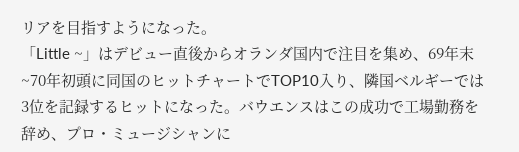リアを目指すようになった。
「Little ~」はデビュー直後からオランダ国内で注目を集め、69年末~70年初頭に同国のヒットチャートでTOP10入り、隣国ベルギーでは3位を記録するヒットになった。バウエンスはこの成功で工場勤務を辞め、プロ・ミュージシャンに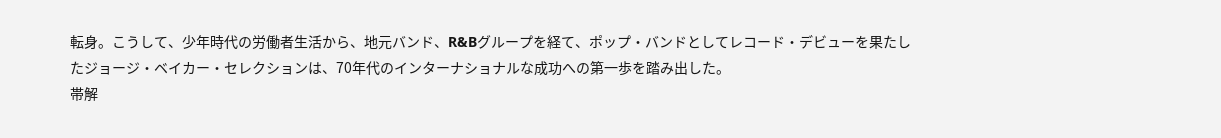転身。こうして、少年時代の労働者生活から、地元バンド、R&Bグループを経て、ポップ・バンドとしてレコード・デビューを果たしたジョージ・ベイカー・セレクションは、70年代のインターナショナルな成功への第一歩を踏み出した。
帯解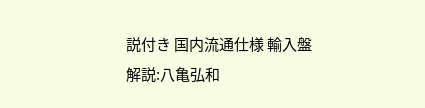説付き 国内流通仕様 輸入盤
解説:八亀弘和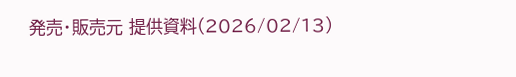発売・販売元 提供資料(2026/02/13)